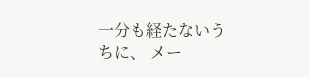一分も経たないうちに、 メー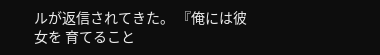ルが返信されてきた。 『俺には彼女を 育てること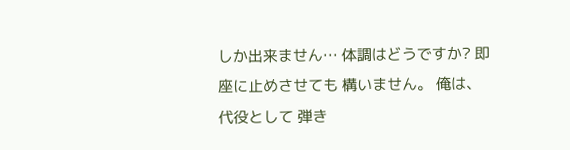しか出来ません… 体調はどうですか? 即座に止めさせても 構いません。 俺は、代役として 弾き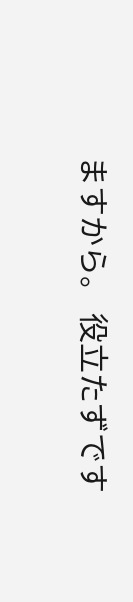ますから。 役立たずです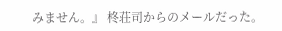みません。』 柊荘司からのメールだった。